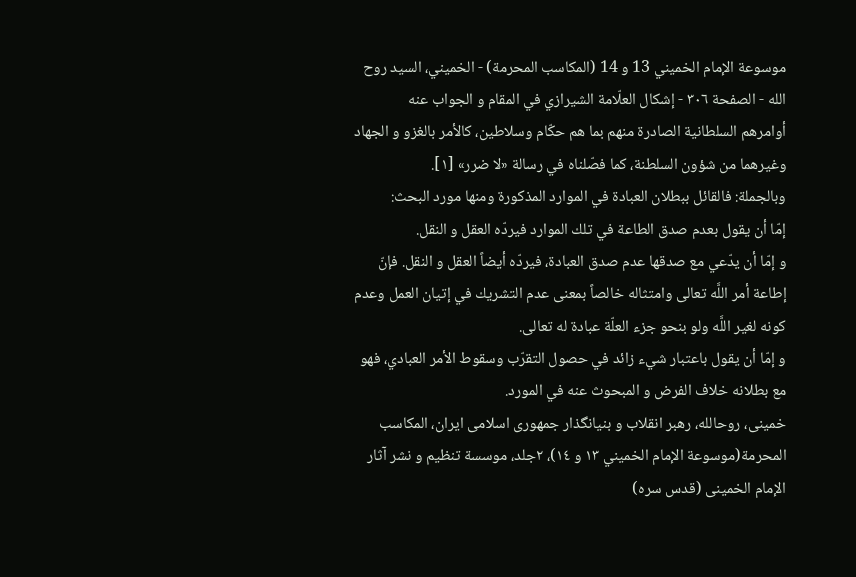موسوعة الإمام الخميني 13 و 14 (المكاسب المحرمة) - الخميني، السيد روح الله - الصفحة ٣٠٦ - إشكال العلّامة الشيرازي في المقام و الجواب عنه
أوامرهم السلطانية الصادرة منهم بما هم حكّام وسلاطين، كالأمر بالغزو و الجهاد وغيرهما من شؤون السلطنة، كما فصّلناه في رسالة «لا ضرر» [١].
وبالجملة: فالقائل ببطلان العبادة في الموارد المذكورة ومنها مورد البحث:
إمّا أن يقول بعدم صدق الطاعة في تلك الموارد فيردّه العقل و النقل.
و إمّا أن يدّعي مع صدقها عدم صدق العبادة، فيردّه أيضاً العقل و النقل. فإنّ إطاعة أمر اللَّه تعالى وامتثاله خالصاً بمعنى عدم التشريك في إتيان العمل وعدم كونه لغير اللَّه ولو بنحو جزء العلّة عبادة له تعالى.
و إمّا أن يقول باعتبار شيء زائد في حصول التقرّب وسقوط الأمر العبادي، فهو مع بطلانه خلاف الفرض و المبحوث عنه في المورد.
خمينى، روحالله، رهبر انقلاب و بنيانگذار جمهورى اسلامى ايران، المكاسب المحرمة(موسوعة الإمام الخميني ١٣ و ١٤)، ٢جلد، موسسة تنظيم و نشر آثار الإمام الخمينى (قدس سره)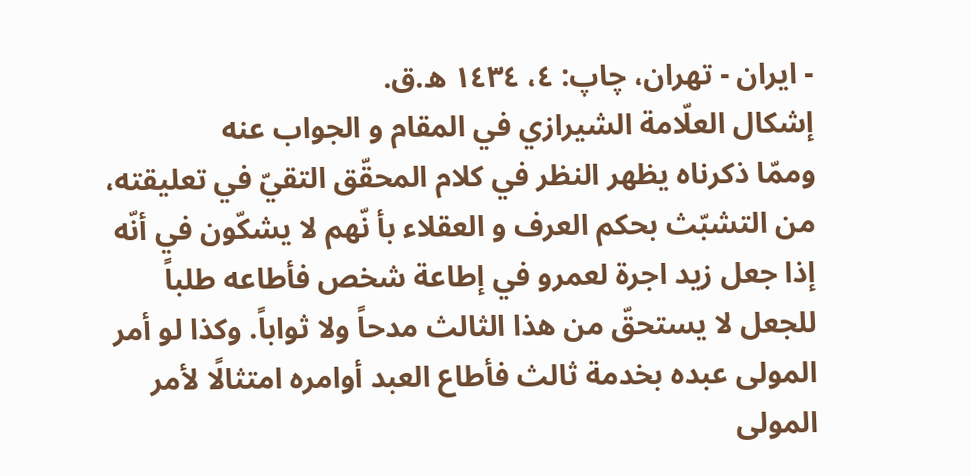- ايران - تهران، چاپ: ٤، ١٤٣٤ ه.ق.
إشكال العلّامة الشيرازي في المقام و الجواب عنه
وممّا ذكرناه يظهر النظر في كلام المحقّق التقيّ في تعليقته، من التشبّث بحكم العرف و العقلاء بأ نّهم لا يشكّون في أنّه إذا جعل زيد اجرة لعمرو في إطاعة شخص فأطاعه طلباً للجعل لا يستحقّ من هذا الثالث مدحاً ولا ثواباً. وكذا لو أمر المولى عبده بخدمة ثالث فأطاع العبد أوامره امتثالًا لأمر المولى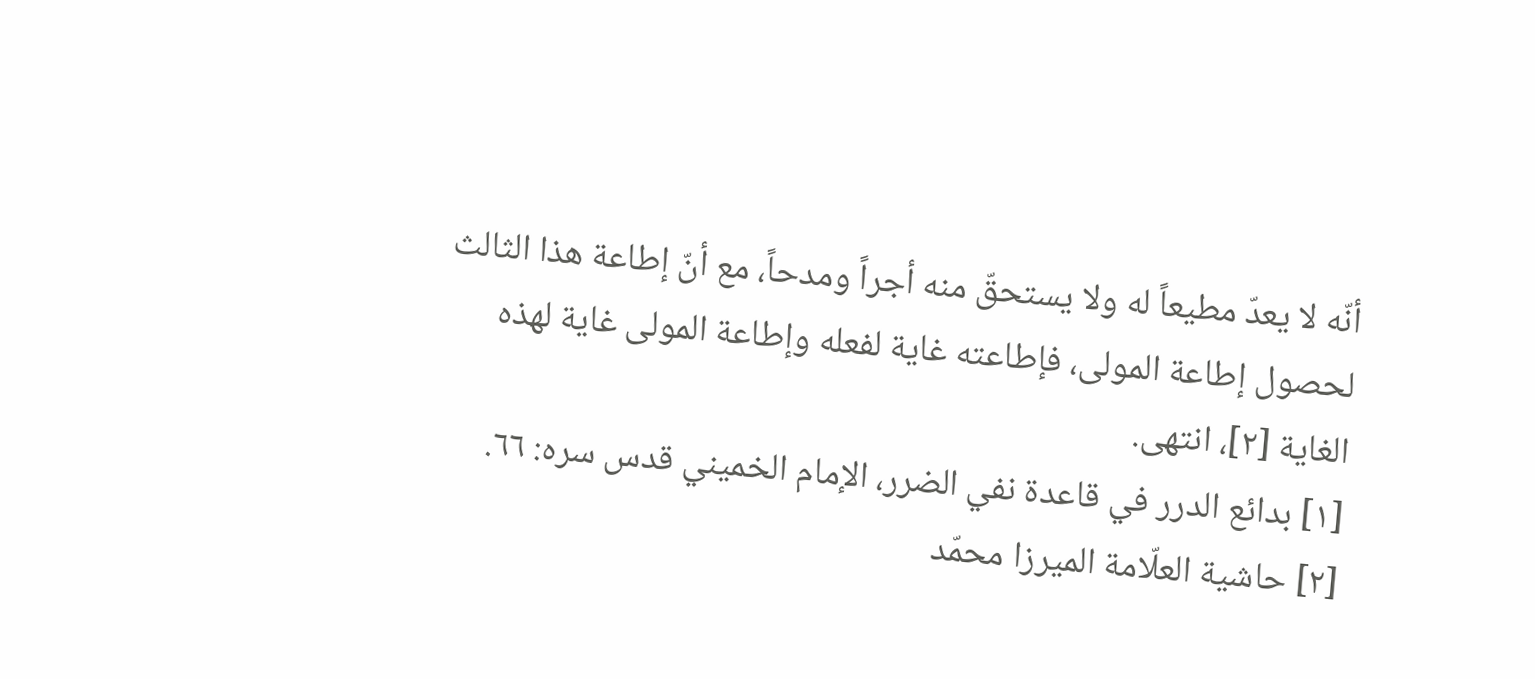أنّه لا يعدّ مطيعاً له ولا يستحقّ منه أجراً ومدحاً، مع أنّ إطاعة هذا الثالث لحصول إطاعة المولى، فإطاعته غاية لفعله وإطاعة المولى غاية لهذه الغاية [٢]، انتهى.
[١] بدائع الدرر في قاعدة نفي الضرر، الإمام الخميني قدس سره: ٦٦.
[٢] حاشية العلّامة الميرزا محمّد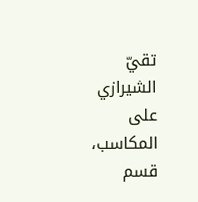تقيّ الشيرازي على المكاسب، قسم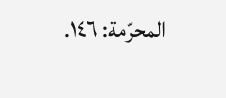المحرّمة: ١٤٦.